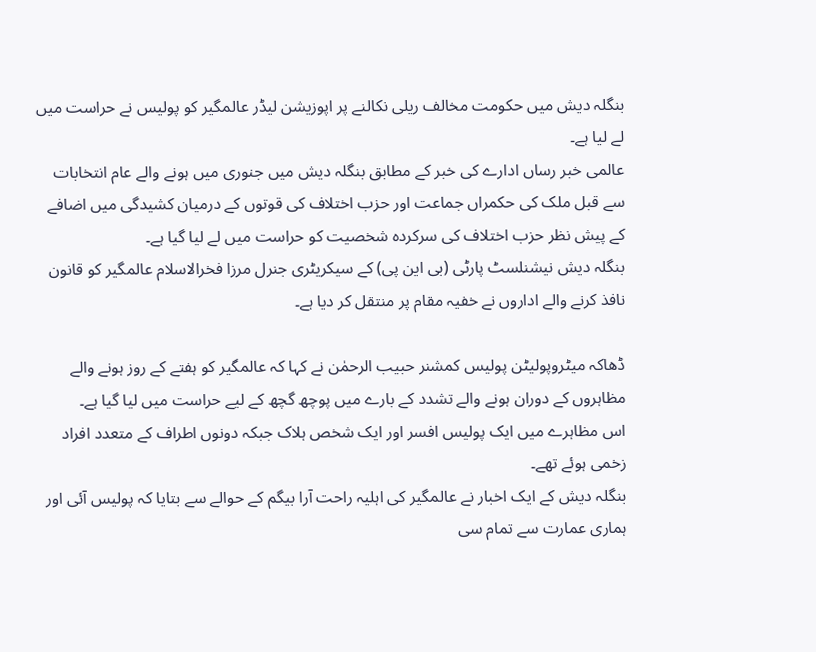بنگلہ دیش میں حکومت مخالف ریلی نکالنے پر اپوزیشن لیڈر عالمگیر کو پولیس نے حراست میں لے لیا ہے۔
عالمی خبر رساں ادارے کی خبر کے مطابق بنگلہ دیش میں جنوری میں ہونے والے عام انتخابات سے قبل ملک کی حکمراں جماعت اور حزب اختلاف کی قوتوں کے درمیان کشیدگی میں اضافے کے پیش نظر حزب اختلاف کی سرکردہ شخصیت کو حراست میں لے لیا گیا ہے۔
بنگلہ دیش نیشنلسٹ پارٹی (بی این پی) کے سیکریٹری جنرل مرزا فخرالاسلام عالمگیر کو قانون نافذ کرنے والے اداروں نے خفیہ مقام پر منتقل کر دیا ہے۔

ڈھاکہ میٹروپولیٹن پولیس کمشنر حبیب الرحمٰن نے کہا کہ عالمگیر کو ہفتے کے روز ہونے والے مظاہروں کے دوران ہونے والے تشدد کے بارے میں پوچھ گچھ کے لیے حراست میں لیا گیا ہے۔
اس مظاہرے میں ایک پولیس افسر اور ایک شخص ہلاک جبکہ دونوں اطراف کے متعدد افراد زخمی ہوئے تھے۔
بنگلہ دیش کے ایک اخبار نے عالمگیر کی اہلیہ راحت آرا بیگم کے حوالے سے بتایا کہ پولیس آئی اور ہماری عمارت سے تمام سی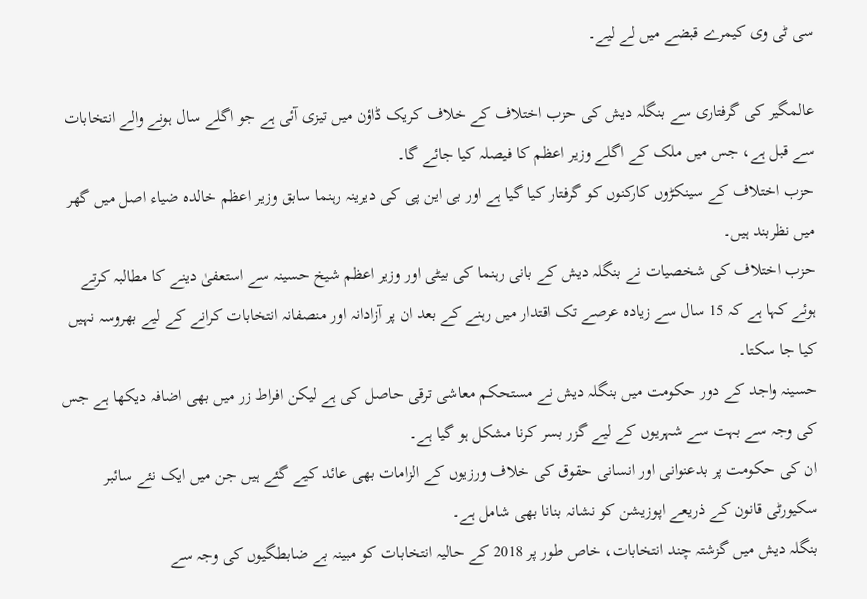سی ٹی وی کیمرے قبضے میں لے لیے۔

عالمگیر کی گرفتاری سے بنگلہ دیش کی حزب اختلاف کے خلاف کریک ڈاؤن میں تیزی آئی ہے جو اگلے سال ہونے والے انتخابات سے قبل ہے، جس میں ملک کے اگلے وزیر اعظم کا فیصلہ کیا جائے گا۔
حزب اختلاف کے سینکڑوں کارکنوں کو گرفتار کیا گیا ہے اور بی این پی کی دیرینہ رہنما سابق وزیر اعظم خالدہ ضیاء اصل میں گھر میں نظربند ہیں۔
حزب اختلاف کی شخصیات نے بنگلہ دیش کے بانی رہنما کی بیٹی اور وزیر اعظم شیخ حسینہ سے استعفیٰ دینے کا مطالبہ کرتے ہوئے کہا ہے کہ 15 سال سے زیادہ عرصے تک اقتدار میں رہنے کے بعد ان پر آزادانہ اور منصفانہ انتخابات کرانے کے لیے بھروسہ نہیں کیا جا سکتا۔
حسینہ واجد کے دور حکومت میں بنگلہ دیش نے مستحکم معاشی ترقی حاصل کی ہے لیکن افراط زر میں بھی اضافہ دیکھا ہے جس کی وجہ سے بہت سے شہریوں کے لیے گزر بسر کرنا مشکل ہو گیا ہے۔
ان کی حکومت پر بدعنوانی اور انسانی حقوق کی خلاف ورزیوں کے الزامات بھی عائد کیے گئے ہیں جن میں ایک نئے سائبر سکیورٹی قانون کے ذریعے اپوزیشن کو نشانہ بنانا بھی شامل ہے۔
بنگلہ دیش میں گزشتہ چند انتخابات، خاص طور پر 2018 کے حالیہ انتخابات کو مبینہ بے ضابطگیوں کی وجہ سے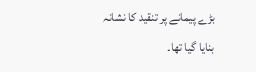بڑے پیمانے پر تنقید کا نشانہ بنایا گیا تھا۔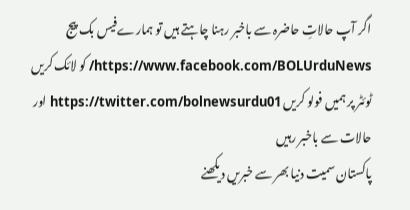اگر آپ حالاتِ حاضرہ سے باخبر رہنا چاہتے ہیں تو ہمارےفیس بک پیج https://www.facebook.com/BOLUrduNews/ کو لائک کریں
ٹوئٹر پر ہمیں فولو کریں https://twitter.com/bolnewsurdu01 اور حالات سے باخبر رہیں
پاکستان سمیت دنیا بھر سے خبریں دیکھنے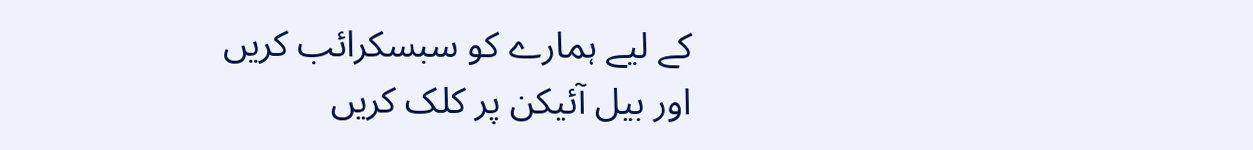کے لیے ہمارے کو سبسکرائب کریں اور بیل آئیکن پر کلک کریں